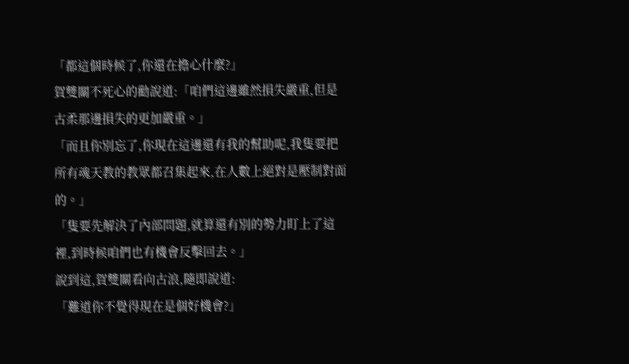「都這個時候了,你還在擔心什麼?」
賀雙關不死心的勸說道:「咱們這邊雖然損失嚴重,但是古柔那邊損失的更加嚴重。」
「而且你別忘了,你現在這邊還有我的幫助呢,我隻要把所有魂天教的教眾都召集起來,在人數上絕對是壓制對面的。」
「隻要先解決了內部問題,就算還有別的勢力盯上了這裡,到時候咱們也有機會反擊回去。」
說到這,賀雙關看向古浪,隨即說道:
「難道你不覺得現在是個好機會?」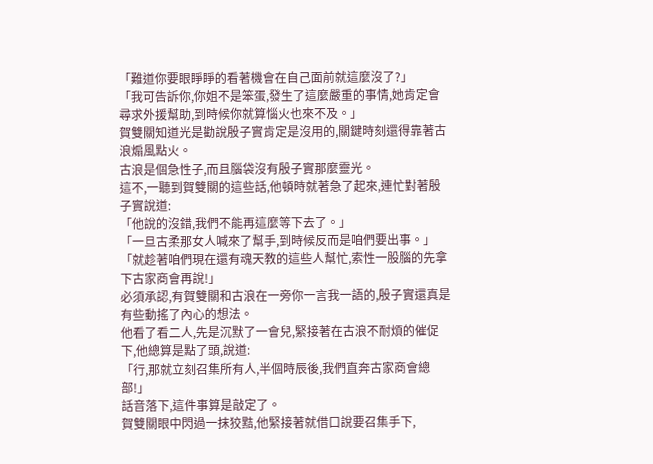「難道你要眼睜睜的看著機會在自己面前就這麼沒了?」
「我可告訴你,你姐不是笨蛋,發生了這麼嚴重的事情,她肯定會尋求外援幫助,到時候你就算惱火也來不及。」
賀雙關知道光是勸說殷子實肯定是沒用的,關鍵時刻還得靠著古浪煽風點火。
古浪是個急性子,而且腦袋沒有殷子實那麼靈光。
這不,一聽到賀雙關的這些話,他頓時就著急了起來,連忙對著殷子實說道:
「他說的沒錯,我們不能再這麼等下去了。」
「一旦古柔那女人喊來了幫手,到時候反而是咱們要出事。」
「就趁著咱們現在還有魂天教的這些人幫忙,索性一股腦的先拿下古家商會再說!」
必須承認,有賀雙關和古浪在一旁你一言我一語的,殷子實還真是有些動搖了內心的想法。
他看了看二人,先是沉默了一會兒,緊接著在古浪不耐煩的催促下,他總算是點了頭,說道:
「行,那就立刻召集所有人,半個時辰後,我們直奔古家商會總部!」
話音落下,這件事算是敲定了。
賀雙關眼中閃過一抹狡黠,他緊接著就借口說要召集手下,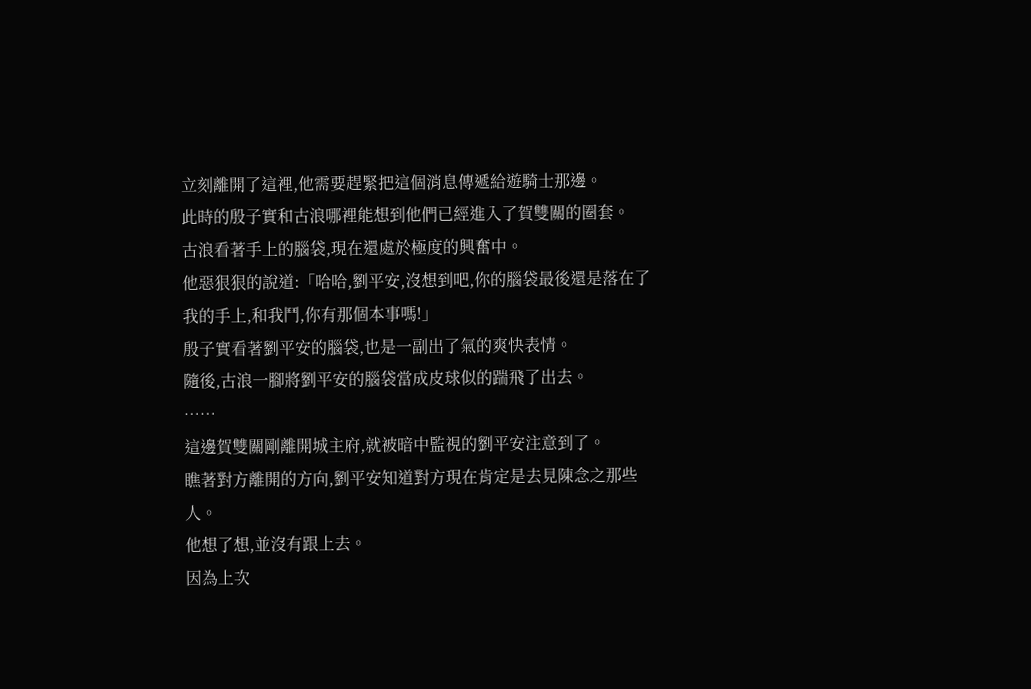立刻離開了這裡,他需要趕緊把這個消息傳遞給遊騎士那邊。
此時的殷子實和古浪哪裡能想到他們已經進入了賀雙關的圈套。
古浪看著手上的腦袋,現在還處於極度的興奮中。
他惡狠狠的說道:「哈哈,劉平安,沒想到吧,你的腦袋最後還是落在了我的手上,和我鬥,你有那個本事嗎!」
殷子實看著劉平安的腦袋,也是一副出了氣的爽快表情。
隨後,古浪一腳將劉平安的腦袋當成皮球似的踹飛了出去。
……
這邊賀雙關剛離開城主府,就被暗中監視的劉平安注意到了。
瞧著對方離開的方向,劉平安知道對方現在肯定是去見陳念之那些人。
他想了想,並沒有跟上去。
因為上次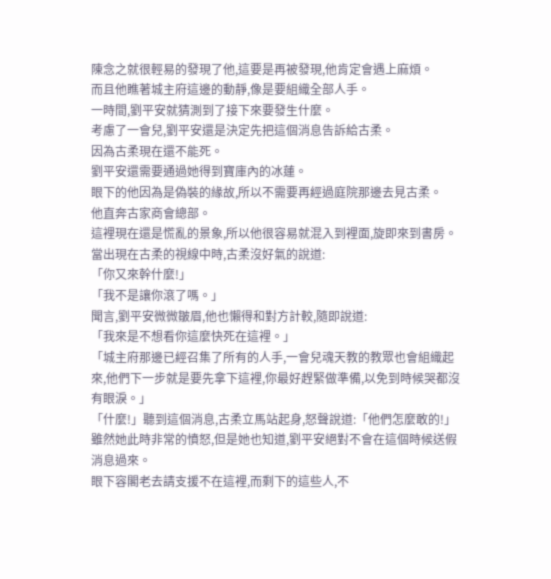陳念之就很輕易的發現了他,這要是再被發現,他肯定會遇上麻煩。
而且他瞧著城主府這邊的動靜,像是要組織全部人手。
一時間,劉平安就猜測到了接下來要發生什麼。
考慮了一會兒,劉平安還是決定先把這個消息告訴給古柔。
因為古柔現在還不能死。
劉平安還需要通過她得到寶庫內的冰蓮。
眼下的他因為是偽裝的緣故,所以不需要再經過庭院那邊去見古柔。
他直奔古家商會總部。
這裡現在還是慌亂的景象,所以他很容易就混入到裡面,旋即來到書房。
當出現在古柔的視線中時,古柔沒好氣的說道:
「你又來幹什麼!」
「我不是讓你滾了嗎。」
聞言,劉平安微微皺眉,他也懶得和對方計較,隨即說道:
「我來是不想看你這麼快死在這裡。」
「城主府那邊已經召集了所有的人手,一會兒魂天教的教眾也會組織起來,他們下一步就是要先拿下這裡,你最好趕緊做準備,以免到時候哭都沒有眼淚。」
「什麼!」聽到這個消息,古柔立馬站起身,怒聲說道:「他們怎麼敢的!」
雖然她此時非常的憤怒,但是她也知道,劉平安絕對不會在這個時候送假消息過來。
眼下容閣老去請支援不在這裡,而剩下的這些人,不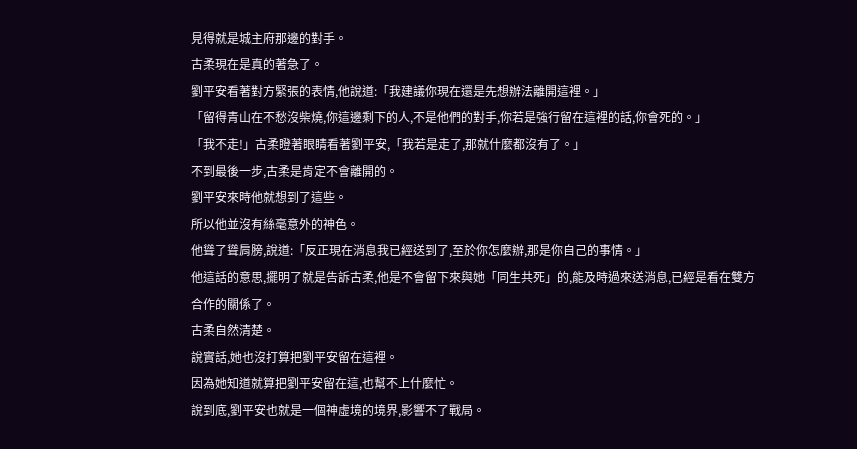見得就是城主府那邊的對手。
古柔現在是真的著急了。
劉平安看著對方緊張的表情,他說道:「我建議你現在還是先想辦法離開這裡。」
「留得青山在不愁沒柴燒,你這邊剩下的人,不是他們的對手,你若是強行留在這裡的話,你會死的。」
「我不走!」古柔瞪著眼睛看著劉平安,「我若是走了,那就什麼都沒有了。」
不到最後一步,古柔是肯定不會離開的。
劉平安來時他就想到了這些。
所以他並沒有絲毫意外的神色。
他聳了聳肩膀,說道:「反正現在消息我已經送到了,至於你怎麼辦,那是你自己的事情。」
他這話的意思,擺明了就是告訴古柔,他是不會留下來與她「同生共死」的,能及時過來送消息,已經是看在雙方合作的關係了。
古柔自然清楚。
說實話,她也沒打算把劉平安留在這裡。
因為她知道就算把劉平安留在這,也幫不上什麼忙。
說到底,劉平安也就是一個神虛境的境界,影響不了戰局。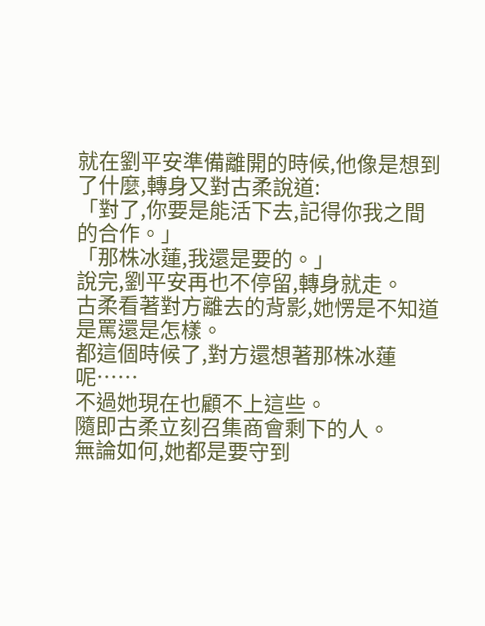就在劉平安準備離開的時候,他像是想到了什麼,轉身又對古柔說道:
「對了,你要是能活下去,記得你我之間的合作。」
「那株冰蓮,我還是要的。」
說完,劉平安再也不停留,轉身就走。
古柔看著對方離去的背影,她愣是不知道是罵還是怎樣。
都這個時候了,對方還想著那株冰蓮呢……
不過她現在也顧不上這些。
隨即古柔立刻召集商會剩下的人。
無論如何,她都是要守到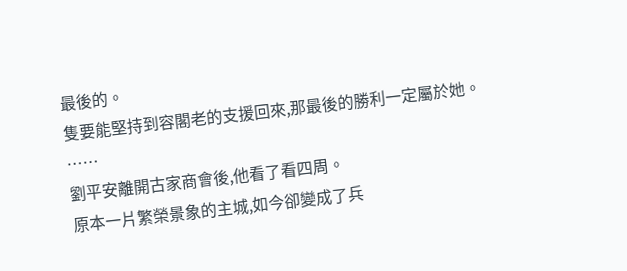最後的。
隻要能堅持到容閣老的支援回來,那最後的勝利一定屬於她。
……
劉平安離開古家商會後,他看了看四周。
原本一片繁榮景象的主城,如今卻變成了兵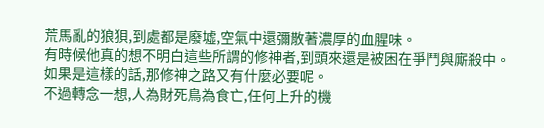荒馬亂的狼狽,到處都是廢墟,空氣中還彌散著濃厚的血腥味。
有時候他真的想不明白這些所謂的修神者,到頭來還是被困在爭鬥與廝殺中。
如果是這樣的話,那修神之路又有什麼必要呢。
不過轉念一想,人為財死鳥為食亡,任何上升的機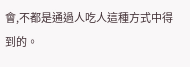會,不都是通過人吃人這種方式中得到的。